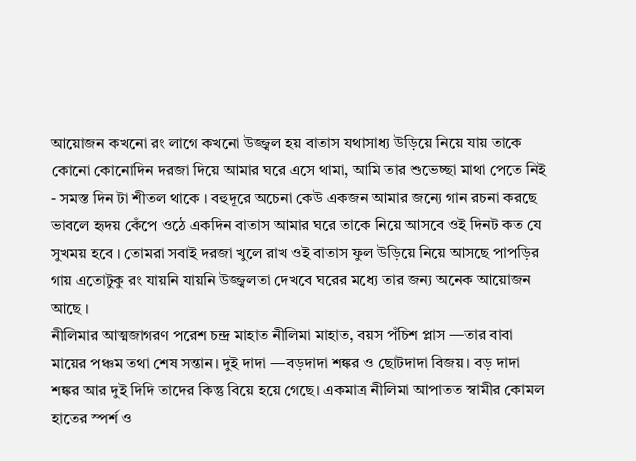আয়োজন কখনো রং লাগে কখনো উজ্জ্বল হয় বাতাস যথাসাধ্য উড়িয়ে নিয়ে যায় তাকে কোনো কোনোদিন দরজা দিয়ে আমার ঘরে এসে থামা, আমি তার শুভেচ্ছা মাথা পেতে নিই - সমস্ত দিন টা শীতল থাকে । বহুদূরে অচেনা কেউ একজন আমার জন্যে গান রচনা করছে ভাবলে হৃদয় কেঁপে ওঠে একদিন বাতাস আমার ঘরে তাকে নিয়ে আসবে ওই দিনট কত যে সুখময় হবে । তোমরা সবাই দরজা খুলে রাখ ওই বাতাস ফুল উড়িয়ে নিয়ে আসছে পাপড়ির গায় এতোটুকু রং যায়নি যায়নি উজ্জ্বলতা দেখবে ঘরের মধ্যে তার জন্য অনেক আয়োজন আছে ।
নীলিমার আত্মজাগরণ পরেশ চন্দ্র মাহাত নীলিমা মাহাত, বয়স পঁচিশ প্লাস —তার বাবা মায়ের পঞ্চম তথা শেষ সন্তান। দুই দাদা —বড়দাদা শঙ্কর ও ছোটদাদা বিজয়। বড় দাদা শঙ্কর আর দুই দিদি তাদের কিন্তু বিয়ে হয়ে গেছে। একমাত্র নীলিমা আপাতত স্বামীর কোমল হাতের স্পর্শ ও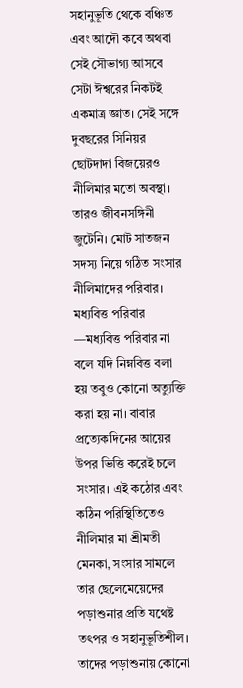সহানুভূতি থেকে বঞ্চিত এবং আদৌ কবে অথবা সেই সৌভাগ্য আসবে সেটা ঈশ্বরের নিকটই একমাত্র জ্ঞাত। সেই সঙ্গে দুবছরের সিনিয়র ছোটদাদা বিজয়েরও নীলিমার মতো অবস্থা। তারও জীবনসঙ্গিনী জুটেনি। মোট সাতজন সদস্য নিয়ে গঠিত সংসার নীলিমাদের পরিবার। মধ্যবিত্ত পরিবার —মধ্যবিত্ত পরিবার না বলে যদি নিম্নবিত্ত বলা হয় তবুও কোনো অত্যুক্তি করা হয় না। বাবার প্রত্যেকদিনের আয়ের উপর ভিত্তি করেই চলে সংসার। এই কঠোর এবং কঠিন পরিস্থিতিতেও নীলিমার মা শ্রীমতী মেনকা‚ সংসার সামলে তার ছেলেমেয়েদের পড়াশুনার প্রতি যথেষ্ট তৎপর ও সহানুভূতিশীল। তাদের পড়াশুনায় কোনো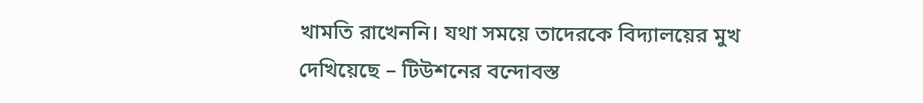খামতি রাখেননি। যথা সময়ে তাদেরকে বিদ্যালয়ের মুখ দেখিয়েছে – টিউশনের বন্দোবস্ত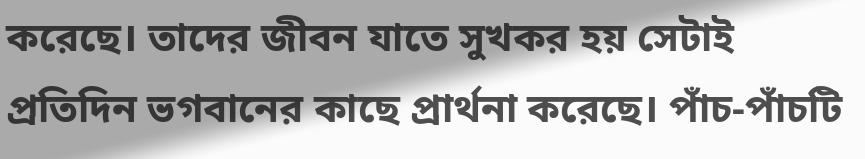করেছে। তাদের জীবন যাতে সুখকর হয় সেটাই প্রতিদিন ভগবানের কাছে প্রার্থনা করেছে। পাঁচ-পাঁচটি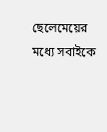ছেলেমেয়ের মধ্যে সবাইকে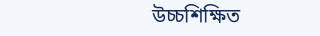উচ্চশিক্ষিত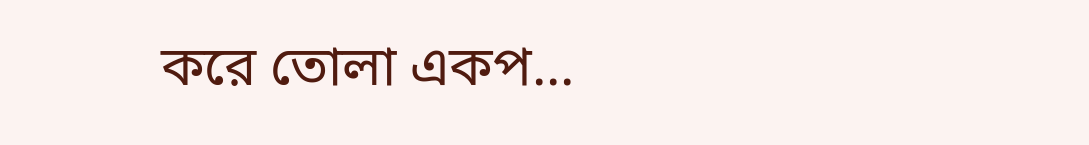করে তোলা একপ...